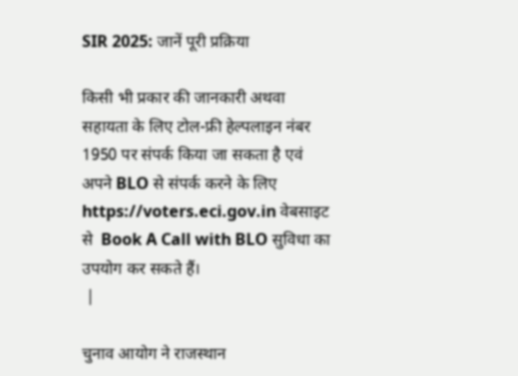SIR 2025: जानें पूरी प्रक्रिया

किसी भी प्रकार की जानकारी अथवा सहायता के लिए टोल-फ्री हेल्पलाइन नंबर 1950 पर संपर्क किया जा सकता है एवं अपने BLO से संपर्क करने के लिए https://voters.eci.gov.in वेबसाइट से  Book A Call with BLO सुविधा का उपयोग कर सकते हैं।
 |

चुनाव आयोग ने राजस्थान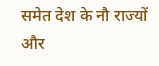समेत देश के नौ राज्यों और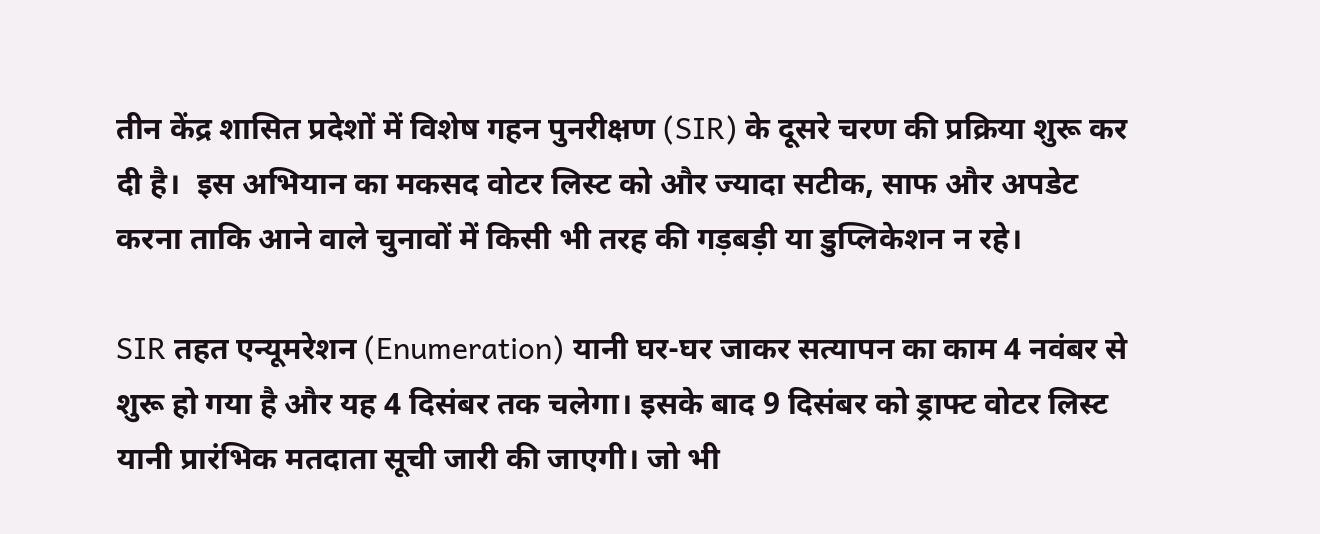तीन केंद्र शासित प्रदेशों में विशेष गहन पुनरीक्षण (SIR) के दूसरे चरण की प्रक्रिया शुरू कर दी है।  इस अभियान का मकसद वोटर लिस्ट को और ज्यादा सटीक, साफ और अपडेट करना ताकि आने वाले चुनावों में किसी भी तरह की गड़बड़ी या डुप्लिकेशन न रहे।

SIR तहत एन्यूमरेशन (Enumeration) यानी घर-घर जाकर सत्यापन का काम 4 नवंबर से शुरू हो गया है और यह 4 दिसंबर तक चलेगा। इसके बाद 9 दिसंबर को ड्राफ्ट वोटर लिस्ट यानी प्रारंभिक मतदाता सूची जारी की जाएगी। जो भी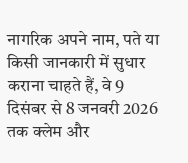नागरिक अपने नाम, पते या किसी जानकारी में सुधार कराना चाहते हैं, वे 9 दिसंबर से 8 जनवरी 2026 तक क्लेम और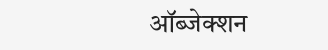ऑब्जेक्शन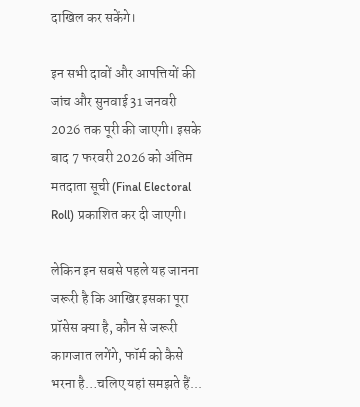दाखिल कर सकेंगे।

इन सभी दावों और आपत्तियों की जांच और सुनवाई 31 जनवरी 2026 तक पूरी की जाएगी। इसके बाद 7 फरवरी 2026 को अंतिम मतदाता सूची (Final Electoral Roll) प्रकाशित कर दी जाएगी।

लेकिन इन सबसे पहले यह जानना जरूरी है कि आखिर इसका पूरा प्रॉसेस क्या है, कौन से जरूरी कागजात लगेंगे, फॉर्म को कैसे भरना है…चलिए यहां समझते हैं...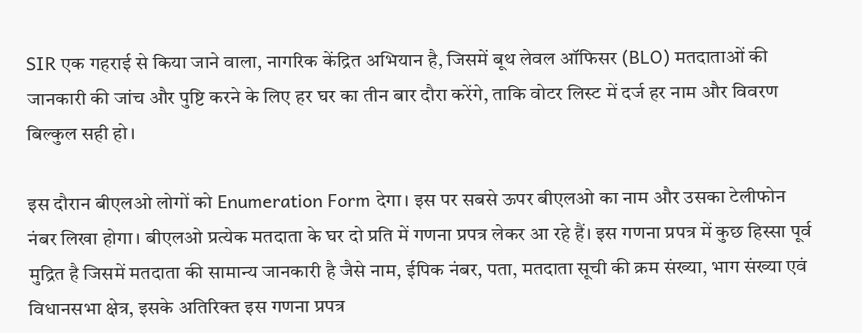SIR एक गहराई से किया जाने वाला, नागरिक केंद्रित अभियान है, जिसमें बूथ लेवल ऑफिसर (BLO) मतदाताओं की जानकारी की जांच और पुष्टि करने के लिए हर घर का तीन बार दौरा करेंगे, ताकि वोटर लिस्ट में दर्ज हर नाम और विवरण बिल्कुल सही हो।

इस दौरान बीएलओ लोगों को Enumeration Form देगा। इस पर सबसे ऊपर बीएलओ का नाम और उसका टेलीफोन नंबर लिखा होगा। बीएलओ प्रत्येक मतदाता के घर दो प्रति में गणना प्रपत्र लेकर आ रहे हैं। इस गणना प्रपत्र में कुछ हिस्सा पूर्व मुद्रित है जिसमें मतदाता की सामान्य जानकारी है जैसे नाम, ईपिक नंबर, पता, मतदाता सूची की क्रम संख्या, भाग संख्या एवं विधानसभा क्षेत्र, इसके अतिरिक्त इस गणना प्रपत्र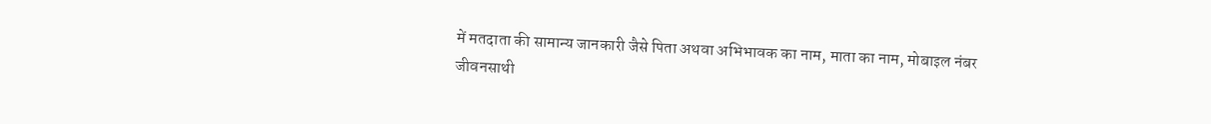में मतदाता की सामान्य जानकारी जैसे पिता अथवा अभिभावक का नाम, माता का नाम, मोबाइल नंबर जीवनसाथी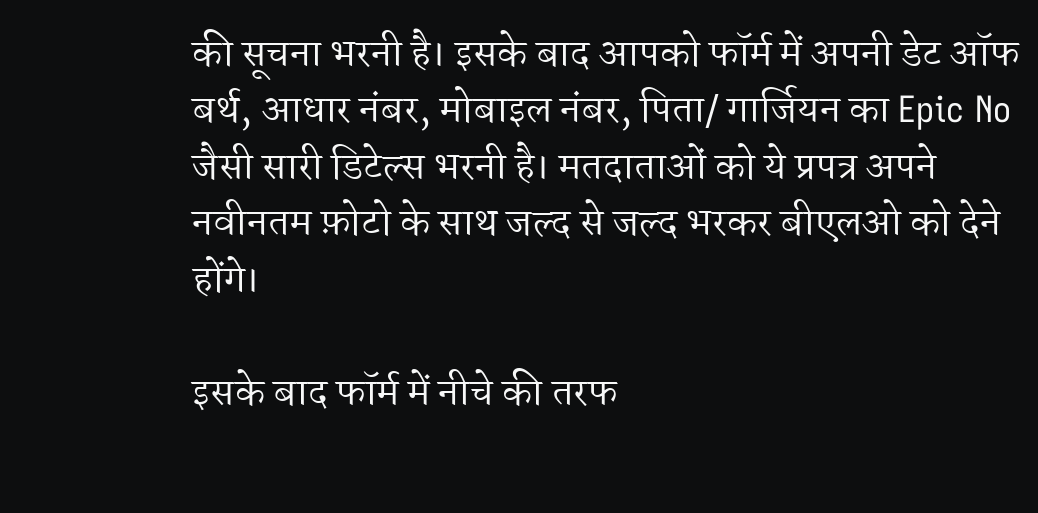की सूचना भरनी है। इसके बाद आपको फॉर्म में अपनी डेट ऑफ बर्थ, आधार नंबर, मोबाइल नंबर, पिता/ गार्जियन का Epic No जैसी सारी डिटेल्स भरनी है। मतदाताओं को ये प्रपत्र अपने नवीनतम फ़ोटो के साथ जल्द से जल्द भरकर बीएलओ को देने होंगे।

इसके बाद फॉर्म में नीचे की तरफ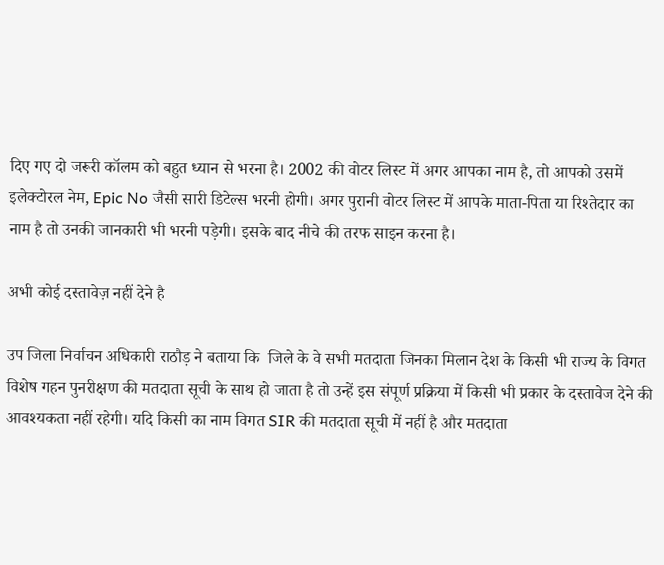दिए गए दो जरूरी कॉलम को बहुत ध्यान से भरना है। 2002 की वोटर लिस्ट में अगर आपका नाम है, तो आपको उसमें इलेक्टोरल नेम, Epic No जैसी सारी डिटेल्स भरनी होगी। अगर पुरानी वोटर लिस्ट में आपके माता-पिता या रिश्तेदार का नाम है तो उनकी जानकारी भी भरनी पड़ेगी। इसके बाद नीचे की तरफ साइन करना है।

अभी कोई दस्तावेज़ नहीं देने है

उप जिला निर्वाचन अधिकारी राठौड़ ने बताया कि  जिले के वे सभी मतदाता जिनका मिलान देश के किसी भी राज्य के विगत विशेष गहन पुनरीक्षण की मतदाता सूची के साथ हो जाता है तो उन्हें इस संपूर्ण प्रक्रिया में किसी भी प्रकार के दस्तावेज देने की आवश्यकता नहीं रहेगी। यदि किसी का नाम विगत SIR की मतदाता सूची में नहीं है और मतदाता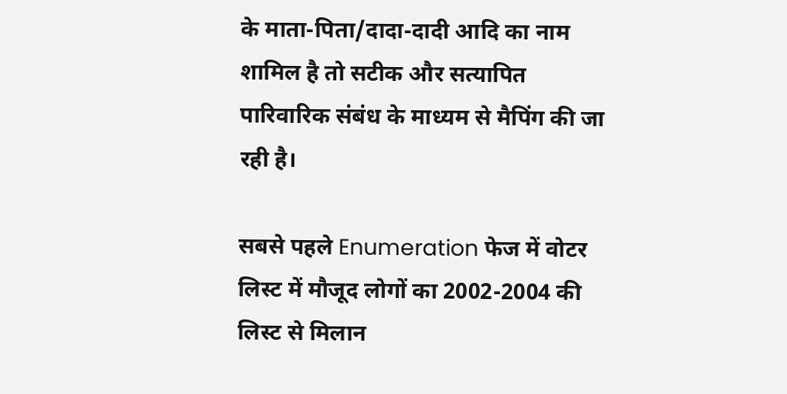के माता-पिता/दादा-दादी आदि का नाम शामिल है तो सटीक और सत्यापित पारिवारिक संबंध के माध्यम से मैपिंग की जा रही है।

सबसे पहले Enumeration फेज में वोटर लिस्ट में मौजूद लोगों का 2002-2004 की लिस्ट से मिलान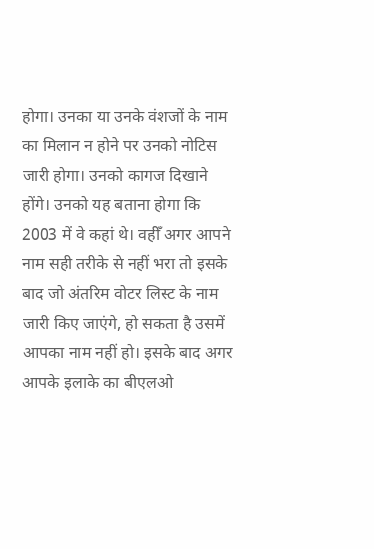होगा। उनका या उनके वंशजों के नाम का मिलान न होने पर उनको नोटिस जारी होगा। उनको कागज दिखाने होंगे। उनको यह बताना होगा कि 2003 में वे कहां थे। वहीँ अगर आपने नाम सही तरीके से नहीं भरा तो इसके बाद जो अंतरिम वोटर लिस्ट के नाम जारी किए जाएंगे, हो सकता है उसमें आपका नाम नहीं हो। इसके बाद अगर आपके इलाके का बीएलओ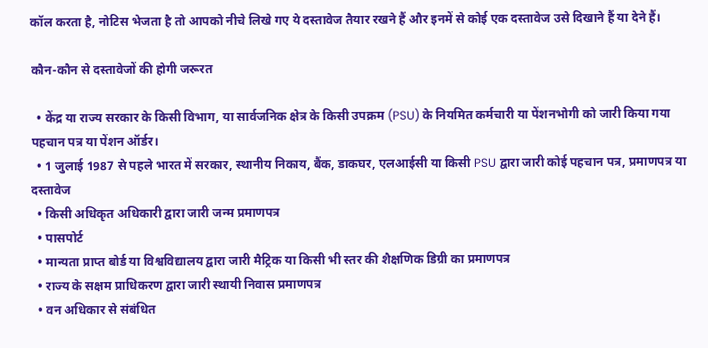कॉल करता है, नोटिस भेजता है तो आपको नीचे लिखे गए ये दस्तावेज तैयार रखने हैं और इनमें से कोई एक दस्तावेज उसे दिखाने हैं या देने हैं।

कौन-कौन से दस्तावेजों की होगी जरूरत

  • केंद्र या राज्य सरकार के किसी विभाग, या सार्वजनिक क्षेत्र के किसी उपक्रम (PSU) के नियमित कर्मचारी या पेंशनभोगी को जारी किया गया पहचान पत्र या पेंशन ऑर्डर।
  • 1 जुलाई 1987 से पहले भारत में सरकार, स्थानीय निकाय, बैंक, डाकघर, एलआईसी या किसी PSU द्वारा जारी कोई पहचान पत्र, प्रमाणपत्र या दस्तावेज
  • किसी अधिकृत अधिकारी द्वारा जारी जन्म प्रमाणपत्र
  • पासपोर्ट
  • मान्यता प्राप्त बोर्ड या विश्वविद्यालय द्वारा जारी मैट्रिक या किसी भी स्तर की शैक्षणिक डिग्री का प्रमाणपत्र
  • राज्य के सक्षम प्राधिकरण द्वारा जारी स्थायी निवास प्रमाणपत्र
  • वन अधिकार से संबंधित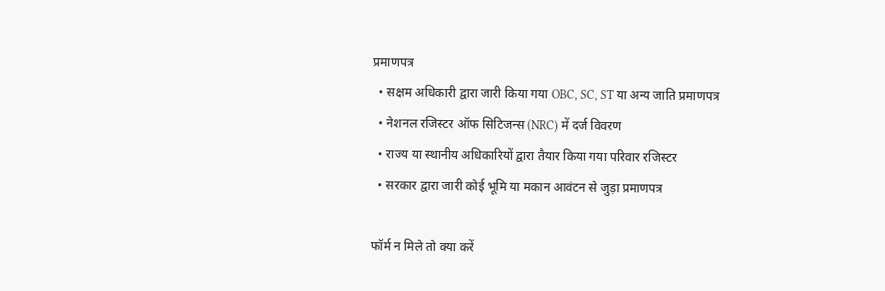प्रमाणपत्र
  • सक्षम अधिकारी द्वारा जारी किया गया OBC, SC, ST या अन्य जाति प्रमाणपत्र
  • नेशनल रजिस्टर ऑफ सिटिजन्स (NRC) में दर्ज विवरण
  • राज्य या स्थानीय अधिकारियों द्वारा तैयार किया गया परिवार रजिस्टर
  • सरकार द्वारा जारी कोई भूमि या मकान आवंटन से जुड़ा प्रमाणपत्र

फॉर्म न मिले तो क्या करें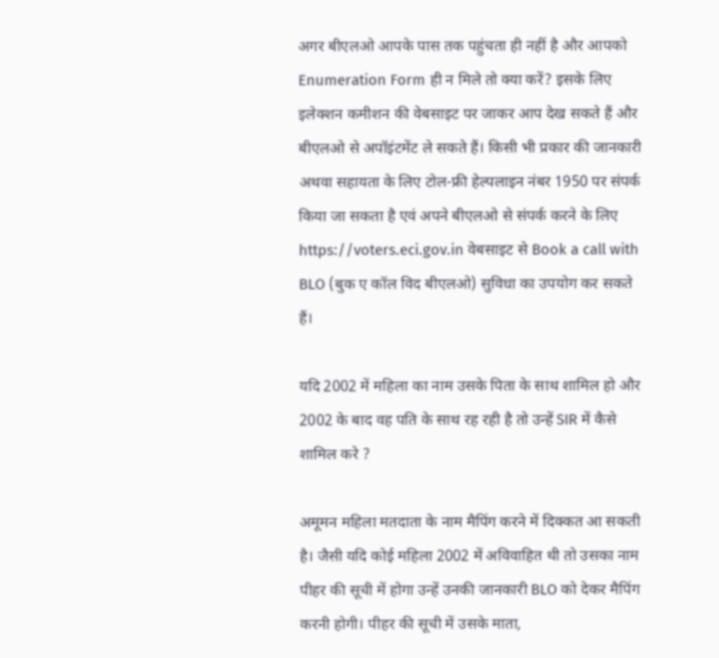अगर बीएलओ आपके पास तक पहुंचता ही नहीं है और आपको Enumeration Form ही न मिले तो क्या करें? इसके लिए इलेक्शन कमीशन की वेबसाइट पर जाकर आप देख सकते हैं और बीएलओ से अपॉइंटमेंट ले सकते हैं। किसी भी प्रकार की जानकारी अथवा सहायता के लिए टोल-फ्री हेल्पलाइन नंबर 1950 पर संपर्क किया जा सकता है एवं अपने बीएलओ से संपर्क करने के लिए https://voters.eci.gov.in वेबसाइट से Book a call with BLO (बुक ए कॉल विद बीएलओ) सुविधा का उपयोग कर सकते हैं।

यदि 2002 में महिला का नाम उसके पिता के साथ शामिल हो और 2002 के बाद वह पति के साथ रह रही है तो उन्हें SIR में कैसे शामिल करे ?

अमूमन महिला मतदाता के नाम मैपिंग करने में दिक्कत आ सकती है। जैसी यदि कोई महिला 2002 में अविवाहित थी तो उसका नाम पीहर की सूची में होगा उन्हें उनकी जानकारी BLO को देकर मैपिंग करनी होगी। पीहर की सूची में उसके माता,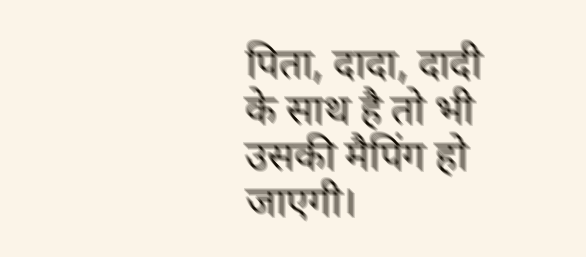पिता, दादा, दादी के साथ है तो भी उसकी मैपिंग हो जाएगी।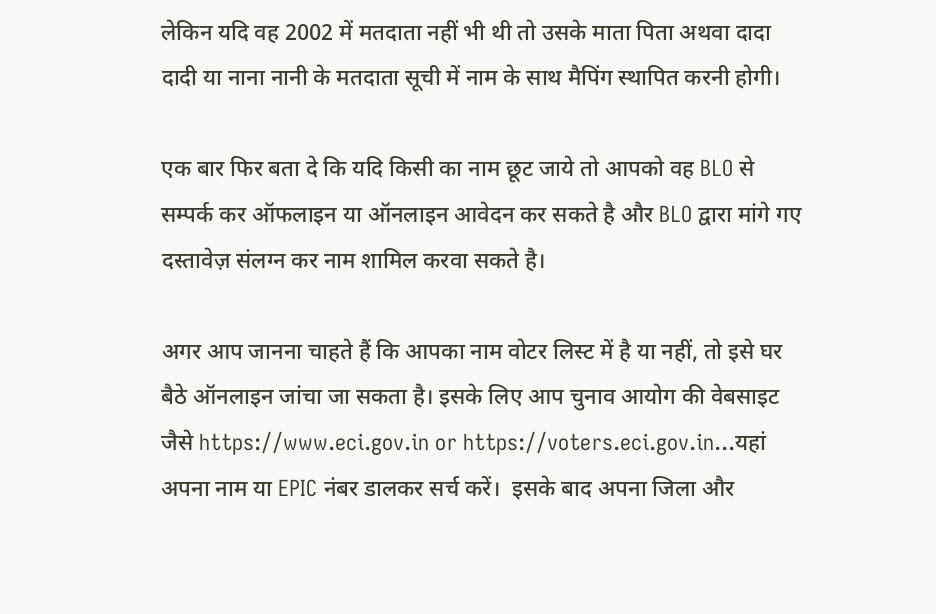लेकिन यदि वह 2002 में मतदाता नहीं भी थी तो उसके माता पिता अथवा दादा दादी या नाना नानी के मतदाता सूची में नाम के साथ मैपिंग स्थापित करनी होगी।

एक बार फिर बता दे कि यदि किसी का नाम छूट जाये तो आपको वह BLO से सम्पर्क कर ऑफलाइन या ऑनलाइन आवेदन कर सकते है और BLO द्वारा मांगे गए दस्तावेज़ संलग्न कर नाम शामिल करवा सकते है।

अगर आप जानना चाहते हैं कि आपका नाम वोटर लिस्ट में है या नहीं, तो इसे घर बैठे ऑनलाइन जांचा जा सकता है। इसके लिए आप चुनाव आयोग की वेबसाइट जैसे https://www.eci.gov.in or https://voters.eci.gov.in...यहां अपना नाम या EPIC नंबर डालकर सर्च करें।  इसके बाद अपना जिला और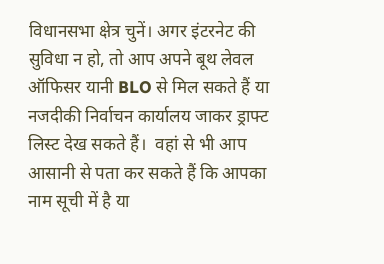विधानसभा क्षेत्र चुनें। अगर इंटरनेट की सुविधा न हो, तो आप अपने बूथ लेवल ऑफिसर यानी BLO से मिल सकते हैं या नजदीकी निर्वाचन कार्यालय जाकर ड्राफ्ट लिस्ट देख सकते हैं।  वहां से भी आप आसानी से पता कर सकते हैं कि आपका नाम सूची में है या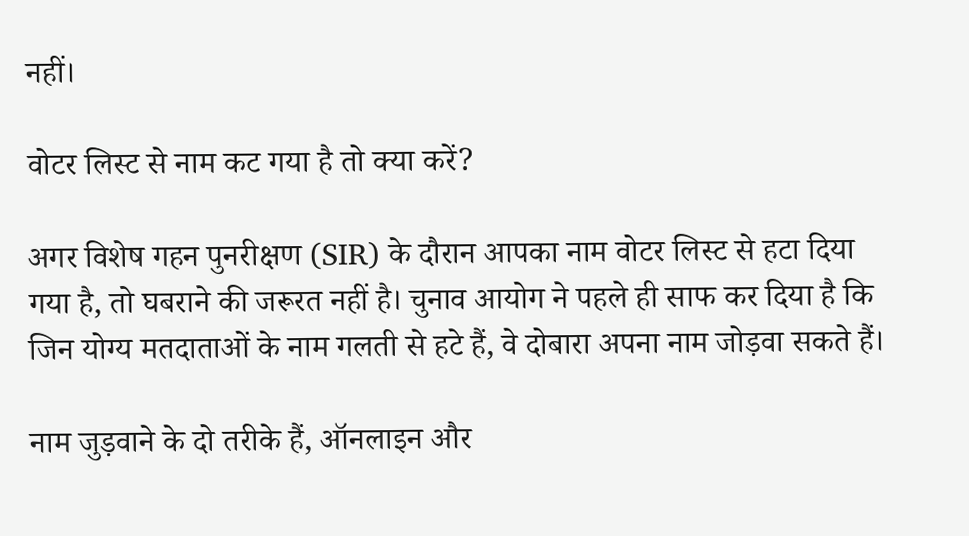नहीं।

वोटर लिस्ट से नाम कट गया है तो क्या करें?

अगर विशेष गहन पुनरीक्षण (SIR) के दौरान आपका नाम वोटर लिस्ट से हटा दिया गया है, तो घबराने की जरूरत नहीं है। चुनाव आयोग ने पहले ही साफ कर दिया है कि जिन योग्य मतदाताओं के नाम गलती से हटे हैं, वे दोबारा अपना नाम जोड़वा सकते हैं।

नाम जुड़वाने के दो तरीके हैं, ऑनलाइन और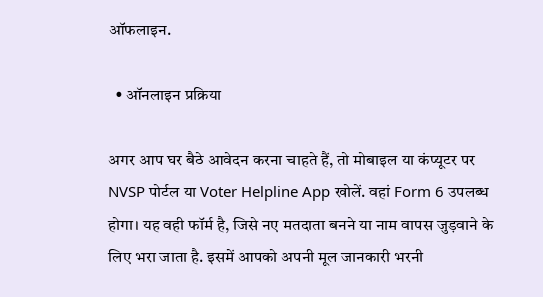ऑफलाइन.

  • ऑनलाइन प्रक्रिया

अगर आप घर बैठे आवेदन करना चाहते हैं, तो मोबाइल या कंप्यूटर पर NVSP पोर्टल या Voter Helpline App खोलें. वहां Form 6 उपलब्ध होगा। यह वही फॉर्म है, जिसे नए मतदाता बनने या नाम वापस जुड़वाने के लिए भरा जाता है. इसमें आपको अपनी मूल जानकारी भरनी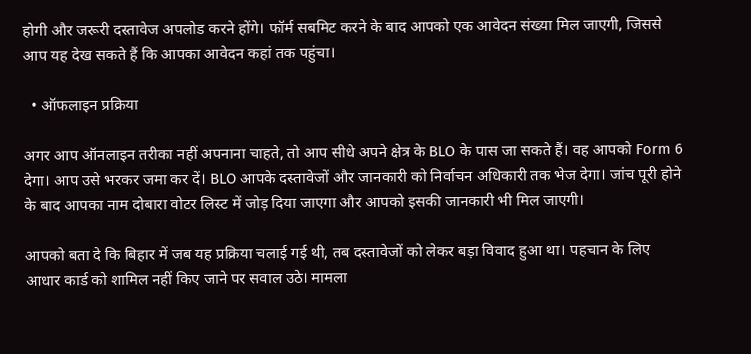होगी और जरूरी दस्तावेज अपलोड करने होंगे। फॉर्म सबमिट करने के बाद आपको एक आवेदन संख्या मिल जाएगी, जिससे आप यह देख सकते हैं कि आपका आवेदन कहां तक पहुंचा।

  • ऑफलाइन प्रक्रिया

अगर आप ऑनलाइन तरीका नहीं अपनाना चाहते, तो आप सीधे अपने क्षेत्र के BLO के पास जा सकते हैं। वह आपको Form 6 देगा। आप उसे भरकर जमा कर दें। BLO आपके दस्तावेजों और जानकारी को निर्वाचन अधिकारी तक भेज देगा। जांच पूरी होने के बाद आपका नाम दोबारा वोटर लिस्ट में जोड़ दिया जाएगा और आपको इसकी जानकारी भी मिल जाएगी।

आपको बता दे कि बिहार में जब यह प्रक्रिया चलाई गई थी, तब दस्तावेजों को लेकर बड़ा विवाद हुआ था। पहचान के लिए आधार कार्ड को शामिल नहीं किए जाने पर सवाल उठे। मामला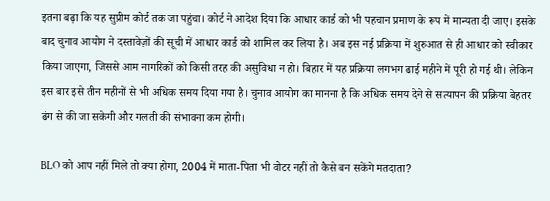इतना बढ़ा कि यह सुप्रीम कोर्ट तक जा पहुंचा। कोर्ट ने आदेश दिया कि आधार कार्ड को भी पहचान प्रमाण के रूप में मान्यता दी जाए। इसके बाद चुनाव आयोग ने दस्तावेज़ों की सूची में आधार कार्ड को शामिल कर लिया है। अब इस नई प्रक्रिया में शुरुआत से ही आधार को स्वीकार किया जाएगा, जिससे आम नागरिकों को किसी तरह की असुविधा न हो। बिहार में यह प्रक्रिया लगभग ढाई महीने में पूरी हो गई थी। लेकिन इस बार इसे तीन महीनों से भी अधिक समय दिया गया है। चुनाव आयोग का मानना है कि अधिक समय देने से सत्यापन की प्रक्रिया बेहतर ढंग से की जा सकेगी और गलती की संभावना कम होगी।

BLO को आप नहीं मिले तो क्या होगा, 2004 में माता-पिता भी वोटर नहीं तो कैसे बन सकेंगे मतदाता?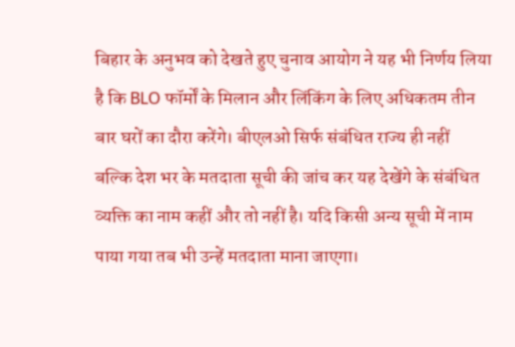बिहार के अनुभव को देखते हुए चुनाव आयोग ने यह भी निर्णय लिया है कि BLO फॉर्मों के मिलान और लिंकिंग के लिए अधिकतम तीन बार घरों का दौरा करेंगे। बीएलओ सिर्फ संबंधित राज्य ही नहीं बल्कि देश भर के मतदाता सूची की जांच कर यह देखेंगे के संबंधित व्यक्ति का नाम कहीं और तो नहीं है। यदि किसी अन्य सूची में नाम पाया गया तब भी उन्हें मतदाता माना जाएगा।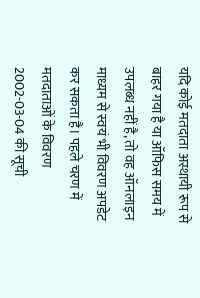यदि कोई मतदाता अस्थायी रूप से बाहर गया है या ऑफिस समय में उपलब्ध नहीं है, तो वह ऑनलाइन माध्यम से स्वयं भी विवरण अपडेट कर सकता है। पहले चरण में मतदाताओं के विवरण 2002-03-04 की सूची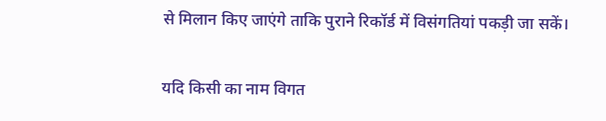से मिलान किए जाएंगे ताकि पुराने रिकॉर्ड में विसंगतियां पकड़ी जा सकें।

यदि किसी का नाम विगत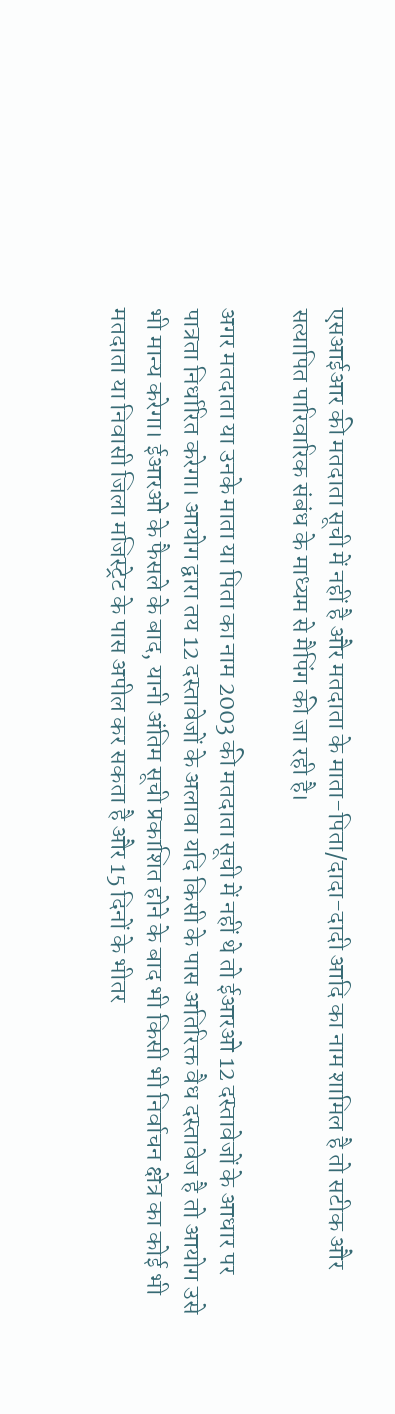एसआईआर की मतदाता सूची में नहीं है और मतदाता के माता-पिता/दादा-दादी आदि का नाम शामिल है तो सटीक और सत्यापित पारिवारिक संबंध के माध्यम से मैपिंग की जा रही है।

अगर मतदाता या उनके माता या पिता का नाम 2003 की मतदाता सूची में नहीं थे तो ईआरओ 12 दस्तावेजों के आधार पर पात्रता निर्धारित करेगा। आयोग द्वारा तय 12 दस्तावेजों के अलावा यदि किसी के पास अतिरिक्त वैध दस्तावेज है तो आयोग उसे भी मान्य करेगा। ईआरओ के फैसले के बाद, यानी अंतिम सूची प्रकाशित होने के बाद भी किसी भी निर्वाचन क्षेत्र का कोई भी मतदाता या निवासी जिला मजिस्ट्रेट के पास अपील कर सकता है और 15 दिनों के भीतर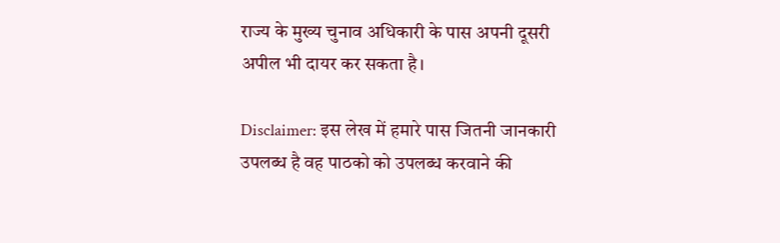राज्य के मुख्य चुनाव अधिकारी के पास अपनी दूसरी अपील भी दायर कर सकता है।

Disclaimer: इस लेख में हमारे पास जितनी जानकारी उपलब्ध है वह पाठको को उपलब्ध करवाने की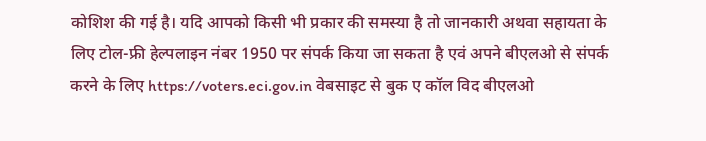कोशिश की गई है। यदि आपको किसी भी प्रकार की समस्या है तो जानकारी अथवा सहायता के लिए टोल-फ्री हेल्पलाइन नंबर 1950 पर संपर्क किया जा सकता है एवं अपने बीएलओ से संपर्क करने के लिए https://voters.eci.gov.in वेबसाइट से बुक ए कॉल विद बीएलओ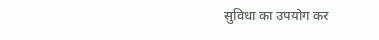सुविधा का उपयोग कर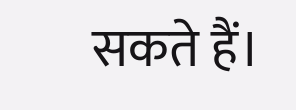सकते हैं।